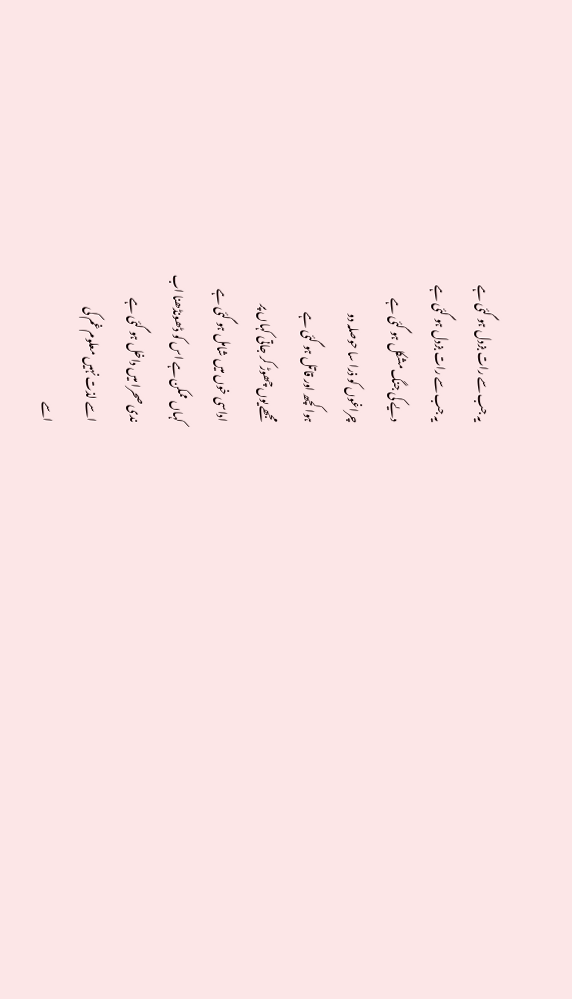یہ جب سے رات بزدل ہو گئی ہے
یہ جب سے رات بزدل ہو گئی ہے
دیے کی جنگ مشکل ہو گئی ہے
چراغوں کو ذرا سا حوصلہ دو
ہوا کچھ اور قاتل ہو گئی ہے
مجھے یوں چھوڑ کر جاتی کہاں پر
اداسی خوں میں شامل ہو گئی ہے
کہاں ممکن ہے اس کو ڈھونڈھنا اب
ندی صحرا میں داخل ہو گئی ہے
اسے لذت نہیں معلوم غم کی
اسے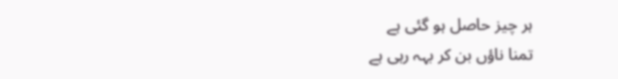ہر چیز حاصل ہو گئی ہے
تمنا ناؤں بن کر بہہ رہی ہے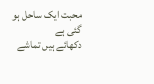محبت ایک ساحل ہو گئی ہے
دکھائے ہیں تماشے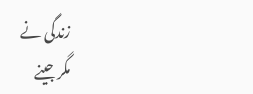زندگی نے
مگر جینے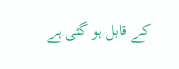کے قابل ہو گئی ہے